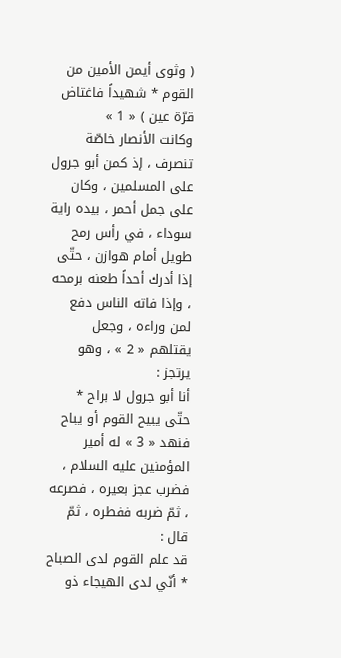( وثوى أيمن الأمين من القوم * شهيداً فاغتاض قرّة عين ) « 1 »
وكانت الأنصار خاصّة تنصرف ، إذ كمن أبو جرول على المسلمين ، وكان على جمل أحمر ، بيده راية سوداء ، في رأس رمح طويل أمام هوازن ، حتّى إذا أدرك أحداً طعنه برمحه ، وإذا فاته الناس دفع لمن وراءه ، وجعل يقتلهم « 2 » ، وهو يرتجز :
أنا أبو جرول لا براح * حتّى يبيح القوم أو يباح
فنهد « 3 » له أمير المؤمنين عليه السلام ، فضرب عجز بعيره ، فصرعه ، ثمّ ضربه ففطره ، ثمّ قال :
قد علم القوم لدى الصباح * أنّي لدى الهيجاء ذو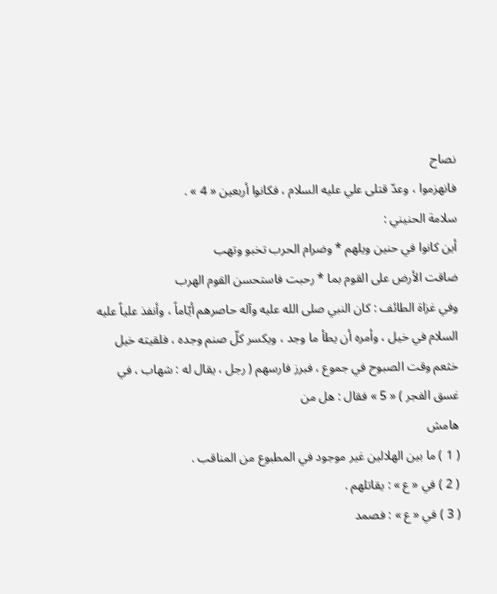نصاح
فانهزموا ، وعدّ قتلى علي عليه السلام ، فكانوا أربعين « 4 » .
سلامة الحنيني :
أين كانوا في حنين ويلهم * وضرام الحرب تخبو وتهب
ضاقت الأرض على القوم بما * رحبت فاستحسن القوم الهرب
وفي غزاة الطائف : كان النبي صلى الله عليه وآله حاصرهم أيّاماً ، وأنفذ علياً عليه السلام في خيل ، وأمره أن يطأ ما وجد ، ويكسر كلّ صنم وجده ، فلقيته خيل خثعم وقت الصبوح في جموع ، فبرز فارسهم ( رجل ، يقال له : شهاب ، في غسق الفجر ) « 5 » فقال : هل من
هامش
( 1 ) ما بين الهلالين غير موجود في المطبوع من المناقب .
( 2 ) في « ع » : يقاتلهم .
( 3 ) في « ع » : فصمد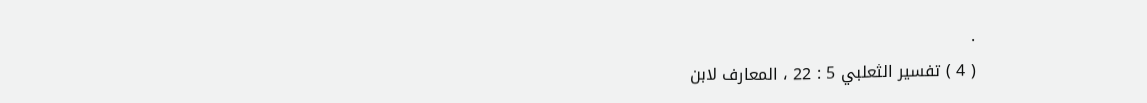.
( 4 ) تفسير الثعلبي 5 : 22 ، المعارف لابن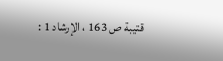قتيبة ص 163 ، الإرشاد 1 :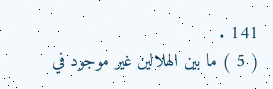141 .
( 5 ) ما بين الهلالين غير موجود في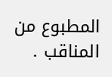المطبوع من المناقب .